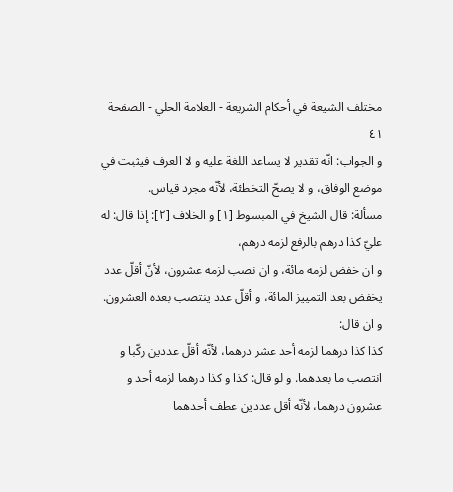مختلف الشيعة في أحكام الشريعة - العلامة الحلي - الصفحة ٤١
و الجواب: انّه تقدير لا يساعد اللغة عليه و لا العرف فيثبت في موضع الوفاق، و لا يصحّ التخطئة، لأنّه مجرد قياس.
مسألة: قال الشيخ في المبسوط [١] و الخلاف [٢]: إذا قال: له عليّ كذا درهم بالرفع لزمه درهم،
و ان خفض لزمه مائة، و ان نصب لزمه عشرون، لأنّ أقلّ عدد يخفض بعد التمييز المائة، و أقلّ عدد ينتصب بعده العشرون. و ان قال:
كذا كذا درهما لزمه أحد عشر درهما، لأنّه أقلّ عددين ركّبا و انتصب ما بعدهما. و لو قال: كذا و كذا درهما لزمه أحد و عشرون درهما، لأنّه أقل عددين عطف أحدهما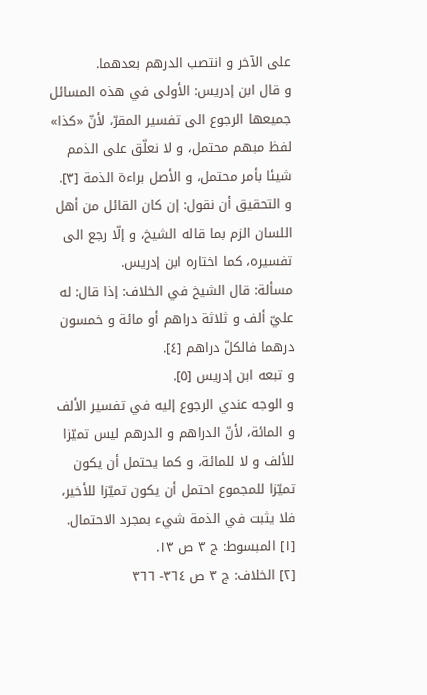على الآخر و انتصب الدرهم بعدهما.
و قال ابن إدريس: الأولى في هذه المسائل جميعها الرجوع الى تفسير المقرّ، لأنّ «كذا» لفظ مبهم محتمل، و لا نعلّق على الذمم شيئا بأمر محتمل، و الأصل براءة الذمة [٣].
و التحقيق أن نقول: إن كان القائل من أهل اللسان الزم بما قاله الشيخ، و إلّا رجع الى تفسيره، كما اختاره ابن إدريس.
مسألة: قال الشيخ في الخلاف: إذا قال: له عليّ ألف و ثلاثة دراهم أو مائة و خمسون درهما فالكلّ دراهم [٤].
و تبعه ابن إدريس [٥].
و الوجه عندي الرجوع إليه في تفسير الألف و المائة، لأنّ الدراهم و الدرهم ليس تميّزا للألف و لا للمائة، و كما يحتمل أن يكون تميّزا للمجموع احتمل أن يكون تميّزا للأخير، فلا يثبت في الذمة شيء بمجرد الاحتمال.
[١] المبسوط: ج ٣ ص ١٣.
[٢] الخلاف: ج ٣ ص ٣٦٤- ٣٦٦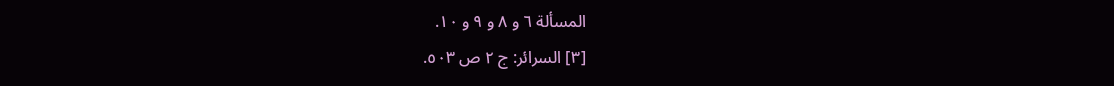المسألة ٦ و ٨ و ٩ و ١٠.
[٣] السرائر: ج ٢ ص ٥٠٣.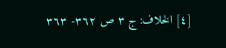[٤] الخلاف: ج ٣ ص ٣٦٢- ٣٦٣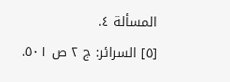المسألة ٤.
[٥] السرائر: ج ٢ ص ٥٠١.